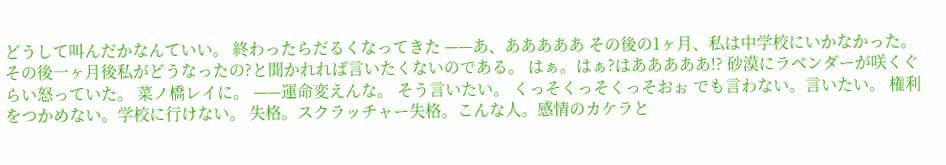どうして叫んだかなんていい。 終わったらだるくなってきた ——あ、あああああ その後の1ヶ月、私は中学校にいかなかった。 その後一ヶ月後私がどうなったの?と聞かれれば言いたくないのである。 はぁ。はぁ?はあああああ!? 砂漠にラベンダーが咲くぐらい怒っていた。 菜ノ橋レイに。 ——運命変えんな。 そう言いたい。 くっそくっそくっそおぉ でも言わない。言いたい。 権利をつかめない。学校に行けない。 失格。スクラッチャー失格。こんな人。感情のカケラと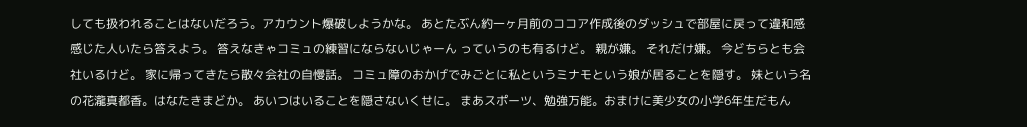しても扱われることはないだろう。アカウント爆破しようかな。 あとたぶん約一ヶ月前のココア作成後のダッシュで部屋に戻って違和感感じた人いたら答えよう。 答えなきゃコミュの練習にならないじゃーん っていうのも有るけど。 親が嫌。 それだけ嫌。 今どちらとも会社いるけど。 家に帰ってきたら散々会社の自慢話。 コミュ障のおかげでみごとに私というミナモという娘が居ることを隠す。 妹という名の花瀧真都香。はなたきまどか。 あいつはいることを隠さないくせに。 まあスポーツ、勉強万能。おまけに美少女の小学6年生だもん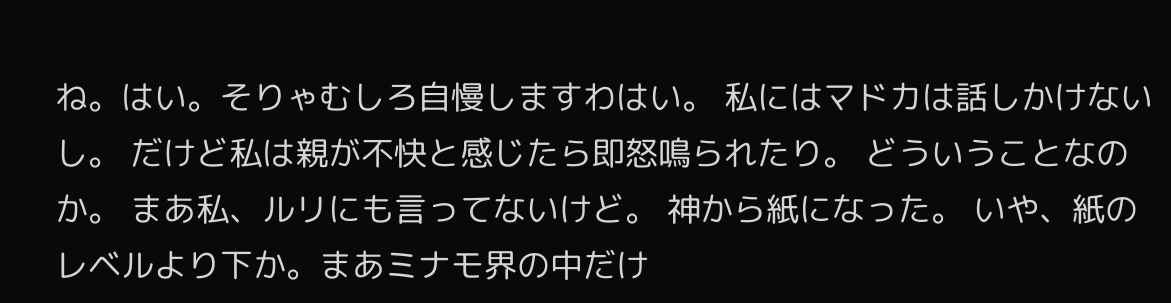ね。はい。そりゃむしろ自慢しますわはい。 私にはマドカは話しかけないし。 だけど私は親が不快と感じたら即怒鳴られたり。 どういうことなのか。 まあ私、ルリにも言ってないけど。 神から紙になった。 いや、紙のレベルより下か。まあミナモ界の中だけ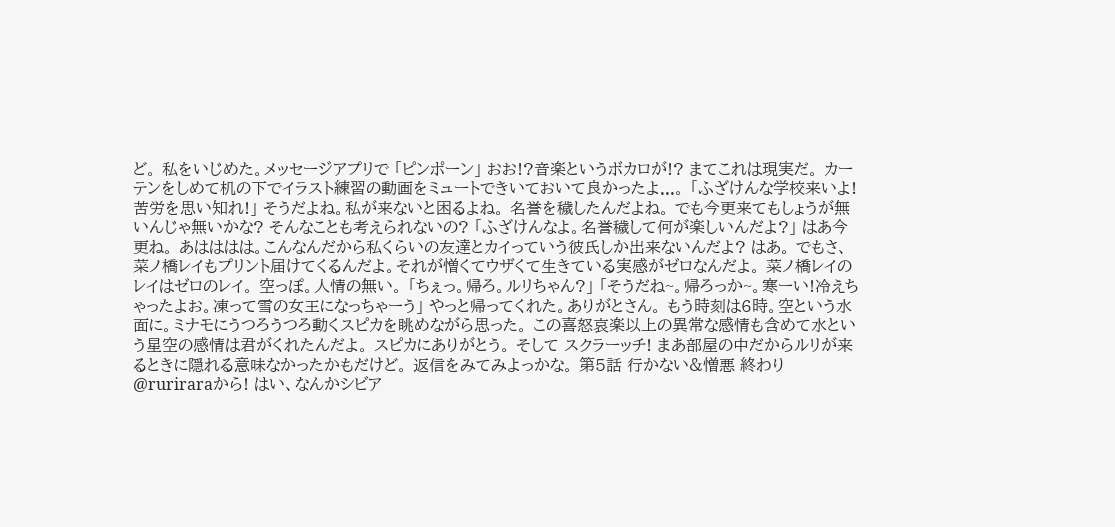ど。 私をいじめた。メッセージアプリで 「ピンポーン」 おお!?音楽というボカロが!? まてこれは現実だ。 カーテンをしめて机の下でイラスト練習の動画をミュートできいておいて良かったよ...。 「ふざけんな学校来いよ!苦労を思い知れ!」 そうだよね。私が来ないと困るよね。 名誉を穢したんだよね。 でも今更来てもしょうが無いんじゃ無いかな? そんなことも考えられないの? 「ふざけんなよ。名誉穢して何が楽しいんだよ?」 はあ今更ね。 あはははは。こんなんだから私くらいの友達とカイっていう彼氏しか出来ないんだよ? はあ。 でもさ、菜ノ橋レイもプリント届けてくるんだよ。それが憎くてウザくて生きている実感がゼロなんだよ。 菜ノ橋レイのレイはゼロのレイ。 空っぽ。人情の無い。 「ちぇっ。帰ろ。ルリちゃん?」 「そうだね~。帰ろっか~。寒ーい!冷えちゃったよお。凍って雪の女王になっちゃーう」 やっと帰ってくれた。ありがとさん。 もう時刻は6時。空という水面に。ミナモにうつろうつろ動くスピカを眺めながら思った。 この喜怒哀楽以上の異常な感情も含めて水という星空の感情は君がくれたんだよ。 スピカにありがとう。 そして スクラーッチ! まあ部屋の中だからルリが来るときに隠れる意味なかったかもだけど。 返信をみてみよっかな。 第5話 行かない&憎悪 終わり @ruriraraから! はい、なんかシビア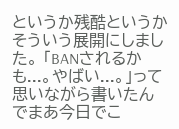というか残酷というかそういう展開にしました。 「BANされるかも...。やばい...。」って思いながら書いたんでまあ今日でこ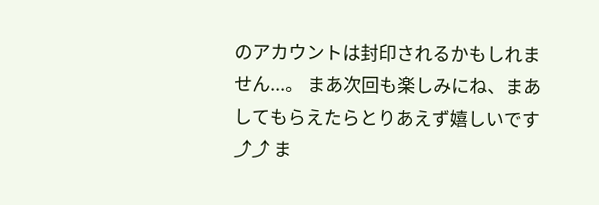のアカウントは封印されるかもしれません...。 まあ次回も楽しみにね、まあしてもらえたらとりあえず嬉しいです⤴⤴ ま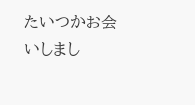たいつかお会いしまし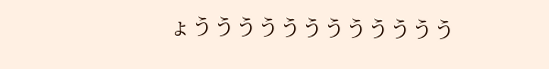ょうううううううううううう